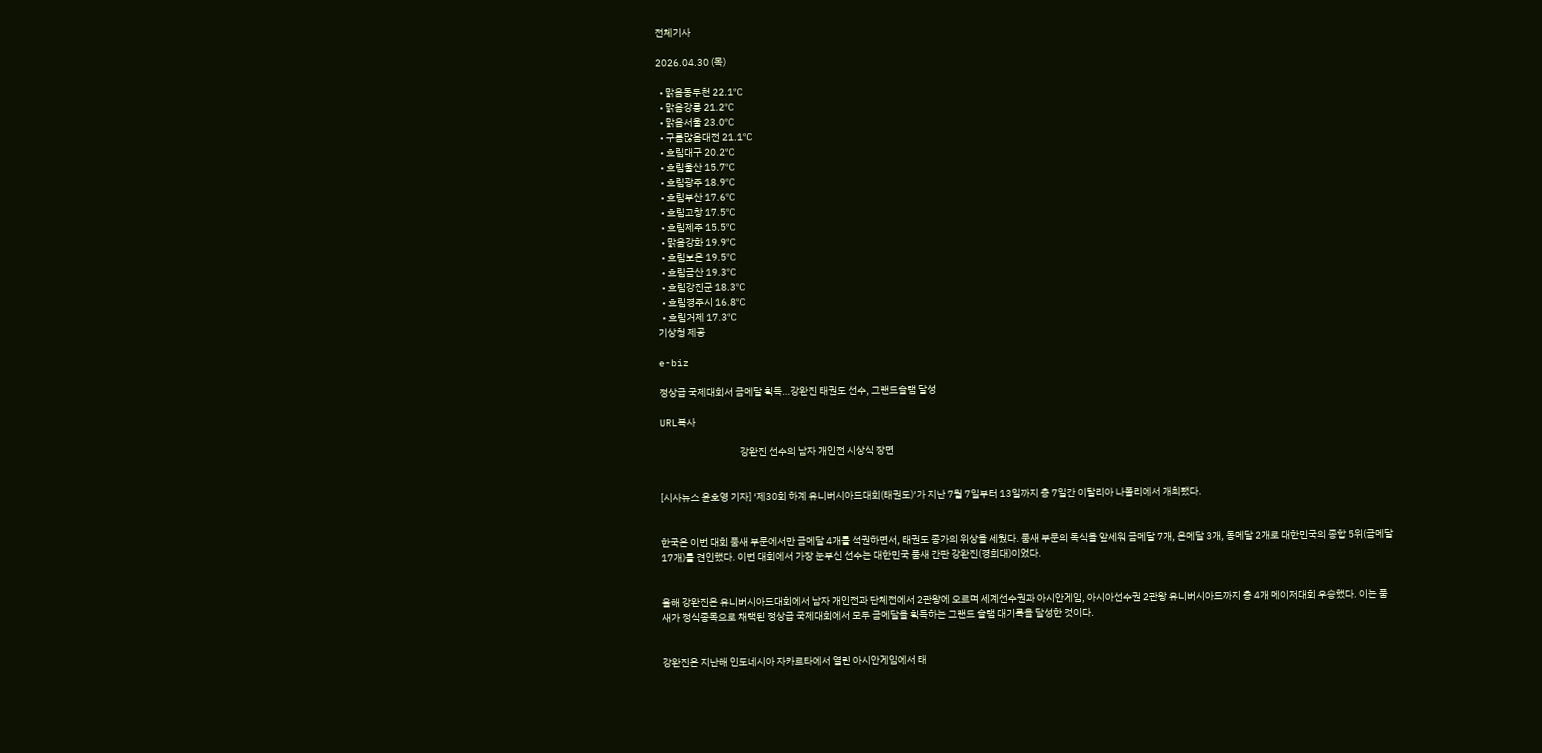전체기사

2026.04.30 (목)

  • 맑음동두천 22.1℃
  • 맑음강릉 21.2℃
  • 맑음서울 23.0℃
  • 구름많음대전 21.1℃
  • 흐림대구 20.2℃
  • 흐림울산 15.7℃
  • 흐림광주 18.9℃
  • 흐림부산 17.6℃
  • 흐림고창 17.5℃
  • 흐림제주 15.5℃
  • 맑음강화 19.9℃
  • 흐림보은 19.5℃
  • 흐림금산 19.3℃
  • 흐림강진군 18.3℃
  • 흐림경주시 16.8℃
  • 흐림거제 17.3℃
기상청 제공

e-biz

정상급 국제대회서 금메달 획득…강완진 태권도 선수, 그랜드슬램 달성

URL복사

                                        강완진 선수의 남자 개인전 시상식 장면


[시사뉴스 윤호영 기자] ‘제30회 하계 유니버시아드대회(태권도)’가 지난 7월 7일부터 13일까지 총 7일간 이탈리아 나폴리에서 개최됐다.


한국은 이번 대회 품새 부문에서만 금메달 4개를 석권하면서, 태권도 종가의 위상을 세웠다. 품새 부문의 독식을 앞세워 금메달 7개, 은메달 3개, 동메달 2개로 대한민국의 종합 5위(금메달 17개)를 견인했다. 이번 대회에서 가장 눈부신 선수는 대한민국 품새 간판 강완진(경희대)이었다.


올해 강완진은 유니버시아드대회에서 남자 개인전과 단체전에서 2관왕에 오르며 세계선수권과 아시안게임, 아시아선수권 2관왕 유니버시아드까지 총 4개 메이저대회 우승했다. 이는 품새가 정식종목으로 채택된 정상급 국제대회에서 모두 금메달을 획득하는 그랜드 슬램 대기록을 달성한 것이다.


강완진은 지난해 인도네시아 자카르타에서 열린 아시안게임에서 태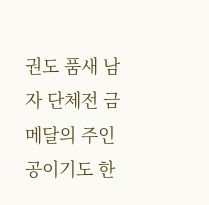권도 품새 남자 단체전 금메달의 주인공이기도 한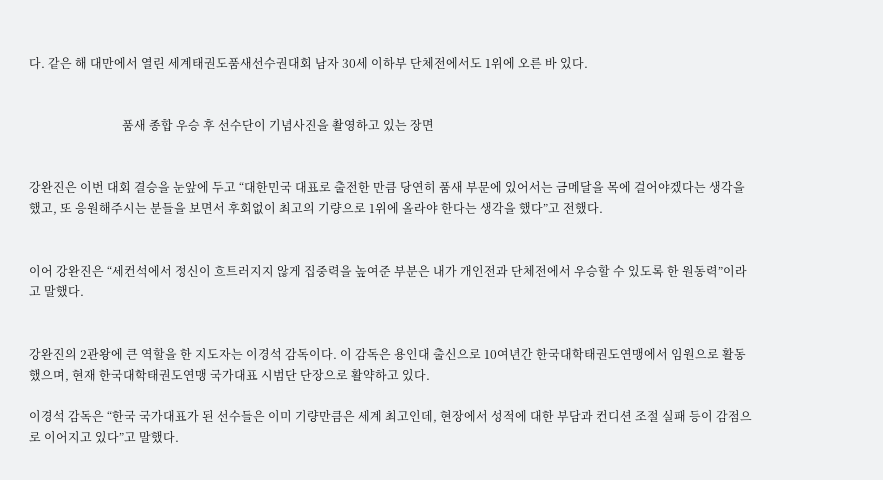다. 같은 해 대만에서 열린 세계태권도품새선수권대회 남자 30세 이하부 단체전에서도 1위에 오른 바 있다.


                               품새 종합 우승 후 선수단이 기념사진을 촬영하고 있는 장면


강완진은 이번 대회 결승을 눈앞에 두고 “대한민국 대표로 출전한 만큼 당연히 품새 부문에 있어서는 금메달을 목에 걸어야겠다는 생각을 했고, 또 응원해주시는 분들을 보면서 후회없이 최고의 기량으로 1위에 올라야 한다는 생각을 했다”고 전했다.


이어 강완진은 “세컨석에서 정신이 흐트러지지 않게 집중력을 높여준 부분은 내가 개인전과 단체전에서 우승할 수 있도록 한 원동력”이라고 말했다.


강완진의 2관왕에 큰 역할을 한 지도자는 이경석 감독이다. 이 감독은 용인대 출신으로 10여년간 한국대학태권도연맹에서 임원으로 활동했으며, 현재 한국대학태권도연맹 국가대표 시범단 단장으로 활약하고 있다.

이경석 감독은 “한국 국가대표가 된 선수들은 이미 기량만큼은 세계 최고인데, 현장에서 성적에 대한 부담과 컨디션 조절 실패 등이 감점으로 이어지고 있다”고 말했다.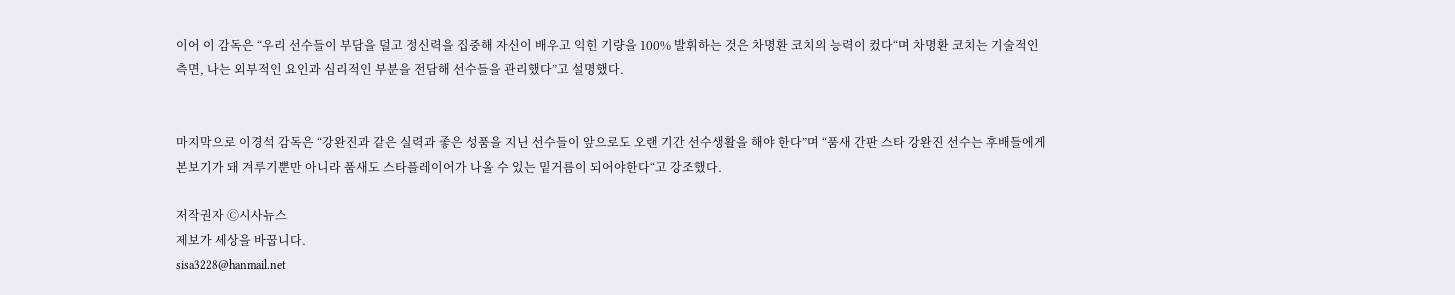이어 이 감독은 “우리 선수들이 부담을 덜고 정신력을 집중해 자신이 배우고 익힌 기량을 100% 발휘하는 것은 차명환 코치의 능력이 컸다“며 차명환 코치는 기술적인 측면, 나는 외부적인 요인과 심리적인 부분을 전담해 선수들을 관리했다”고 설명했다.


마지막으로 이경석 감독은 “강완진과 같은 실력과 좋은 성품을 지닌 선수들이 앞으로도 오랜 기간 선수생활을 해야 한다”며 “품새 간판 스타 강완진 선수는 후배들에게 본보기가 돼 겨루기뿐만 아니라 품새도 스타플레이어가 나올 수 있는 밑거름이 되어야한다“고 강조했다.

저작권자 Ⓒ시사뉴스
제보가 세상을 바꿉니다.
sisa3228@hanmail.net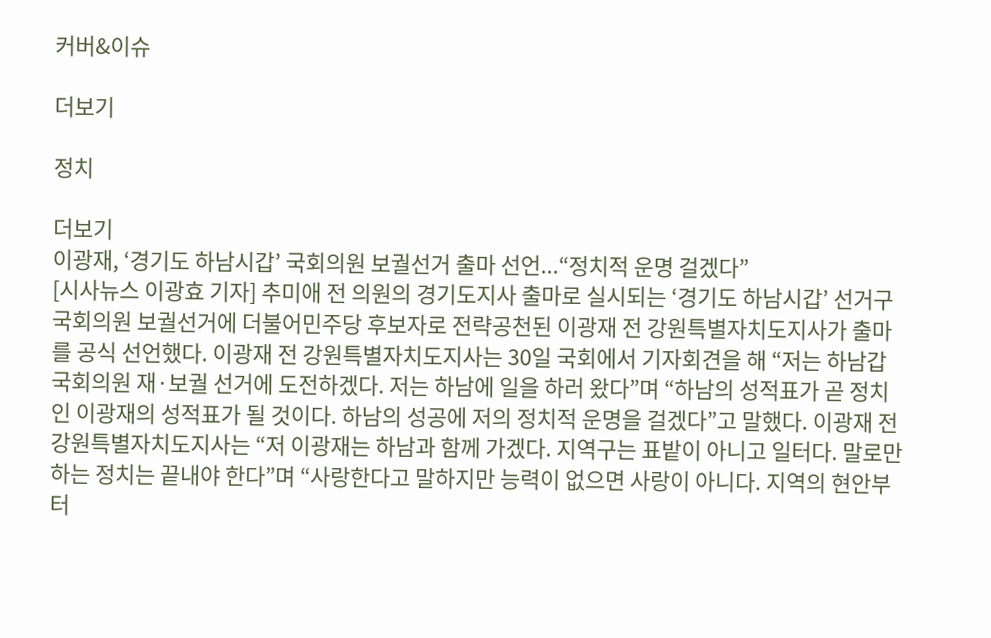커버&이슈

더보기

정치

더보기
이광재, ‘경기도 하남시갑’ 국회의원 보궐선거 출마 선언...“정치적 운명 걸겠다”
[시사뉴스 이광효 기자] 추미애 전 의원의 경기도지사 출마로 실시되는 ‘경기도 하남시갑’ 선거구 국회의원 보궐선거에 더불어민주당 후보자로 전략공천된 이광재 전 강원특별자치도지사가 출마를 공식 선언했다. 이광재 전 강원특별자치도지사는 30일 국회에서 기자회견을 해 “저는 하남갑 국회의원 재·보궐 선거에 도전하겠다. 저는 하남에 일을 하러 왔다”며 “하남의 성적표가 곧 정치인 이광재의 성적표가 될 것이다. 하남의 성공에 저의 정치적 운명을 걸겠다”고 말했다. 이광재 전 강원특별자치도지사는 “저 이광재는 하남과 함께 가겠다. 지역구는 표밭이 아니고 일터다. 말로만 하는 정치는 끝내야 한다”며 “사랑한다고 말하지만 능력이 없으면 사랑이 아니다. 지역의 현안부터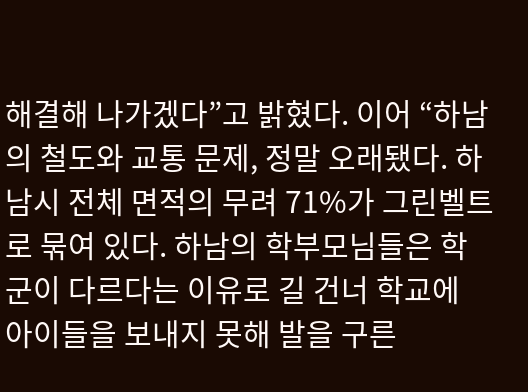해결해 나가겠다”고 밝혔다. 이어 “하남의 철도와 교통 문제, 정말 오래됐다. 하남시 전체 면적의 무려 71%가 그린벨트로 묶여 있다. 하남의 학부모님들은 학군이 다르다는 이유로 길 건너 학교에 아이들을 보내지 못해 발을 구른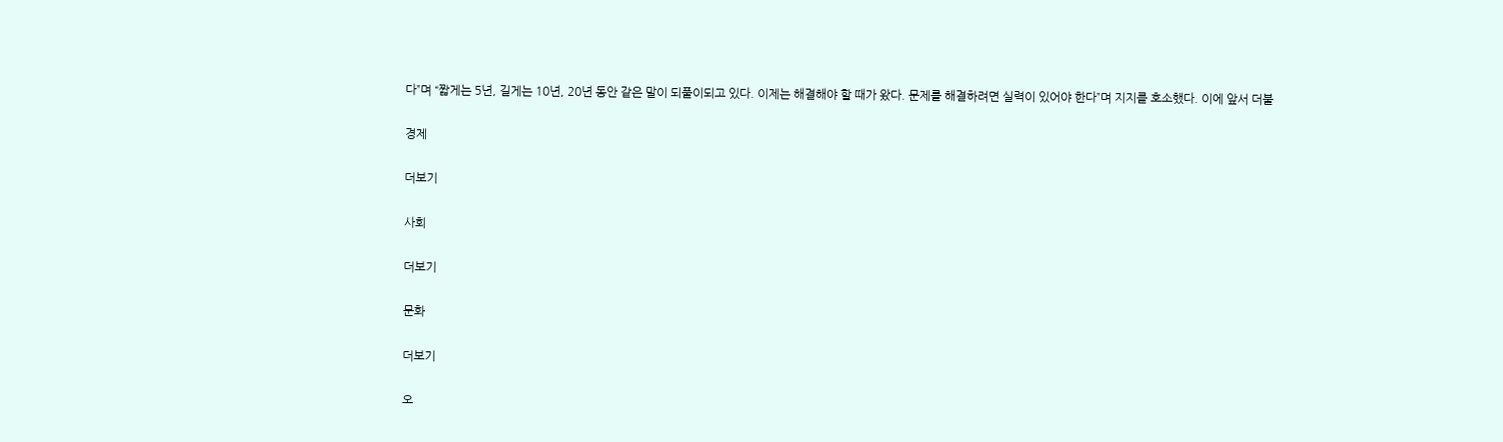다”며 “짧게는 5년, 길게는 10년, 20년 동안 같은 말이 되풀이되고 있다. 이제는 해결해야 할 때가 왔다. 문제를 해결하려면 실력이 있어야 한다”며 지지를 호소했다. 이에 앞서 더불

경제

더보기

사회

더보기

문화

더보기

오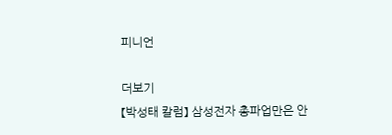피니언

더보기
【박성태 칼럼】 삼성전자 총파업만은 안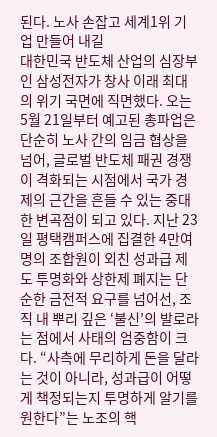된다. 노사 손잡고 세계1위 기업 만들어 내길
대한민국 반도체 산업의 심장부인 삼성전자가 창사 이래 최대의 위기 국면에 직면했다. 오는 5월 21일부터 예고된 총파업은 단순히 노사 간의 임금 협상을 넘어, 글로벌 반도체 패권 경쟁이 격화되는 시점에서 국가 경제의 근간을 흔들 수 있는 중대한 변곡점이 되고 있다. 지난 23일 평택캠퍼스에 집결한 4만여 명의 조합원이 외친 성과급 제도 투명화와 상한제 폐지는 단순한 금전적 요구를 넘어선, 조직 내 뿌리 깊은 ‘불신’의 발로라는 점에서 사태의 엄중함이 크다. “사측에 무리하게 돈을 달라는 것이 아니라, 성과급이 어떻게 책정되는지 투명하게 알기를 원한다”는 노조의 핵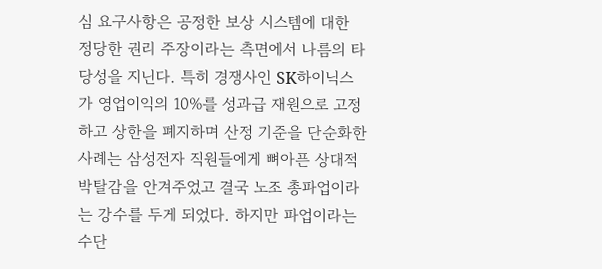심 요구사항은 공정한 보상 시스템에 대한 정당한 권리 주장이라는 측면에서 나름의 타당성을 지닌다. 특히 경쟁사인 SK하이닉스가 영업이익의 10%를 성과급 재원으로 고정하고 상한을 폐지하며 산정 기준을 단순화한 사례는 삼성전자 직원들에게 뼈아픈 상대적 박탈감을 안겨주었고 결국 노조 총파업이라는 강수를 두게 되었다. 하지만 파업이라는 수단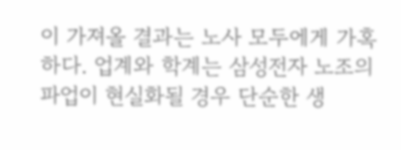이 가져올 결과는 노사 모두에게 가혹하다. 업계와 학계는 삼성전자 노조의 파업이 현실화될 경우 단순한 생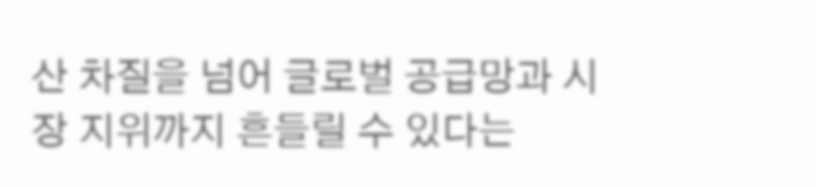산 차질을 넘어 글로벌 공급망과 시장 지위까지 흔들릴 수 있다는